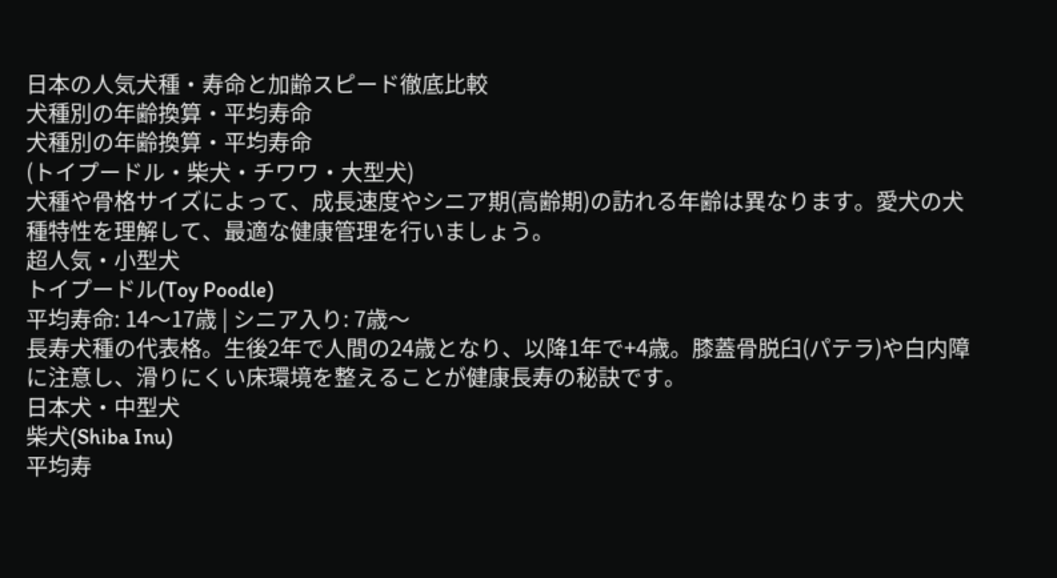日本の人気犬種・寿命と加齢スピード徹底比較
犬種別の年齢換算・平均寿命
犬種別の年齢換算・平均寿命
(トイプードル・柴犬・チワワ・大型犬)
犬種や骨格サイズによって、成長速度やシニア期(高齢期)の訪れる年齢は異なります。愛犬の犬種特性を理解して、最適な健康管理を行いましょう。
超人気・小型犬
トイプードル(Toy Poodle)
平均寿命: 14〜17歳 | シニア入り: 7歳〜
長寿犬種の代表格。生後2年で人間の24歳となり、以降1年で+4歳。膝蓋骨脱臼(パテラ)や白内障に注意し、滑りにくい床環境を整えることが健康長寿の秘訣です。
日本犬・中型犬
柴犬(Shiba Inu)
平均寿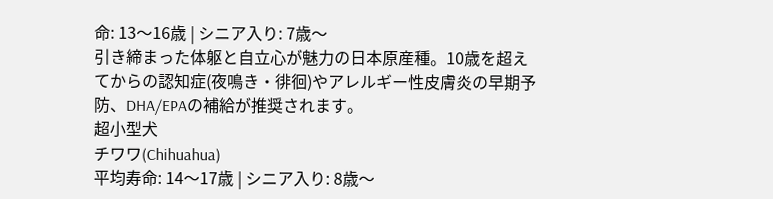命: 13〜16歳 | シニア入り: 7歳〜
引き締まった体躯と自立心が魅力の日本原産種。10歳を超えてからの認知症(夜鳴き・徘徊)やアレルギー性皮膚炎の早期予防、DHA/EPAの補給が推奨されます。
超小型犬
チワワ(Chihuahua)
平均寿命: 14〜17歳 | シニア入り: 8歳〜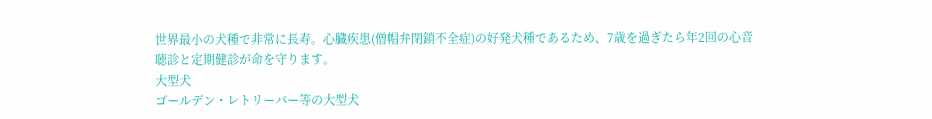世界最小の犬種で非常に長寿。心臓疾患(僧帽弁閉鎖不全症)の好発犬種であるため、7歳を過ぎたら年2回の心音聴診と定期健診が命を守ります。
大型犬
ゴールデン・レトリーバー等の大型犬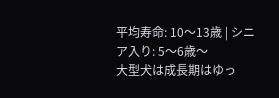平均寿命: 10〜13歳 | シニア入り: 5〜6歳〜
大型犬は成長期はゆっ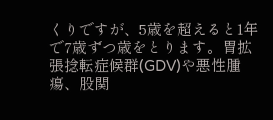くりですが、5歳を超えると1年で7歳ずつ歳をとります。胃拡張捻転症候群(GDV)や悪性腫瘍、股関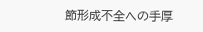節形成不全への手厚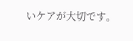いケアが大切です。